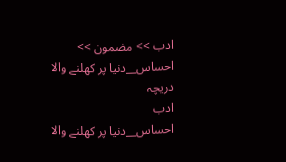ادب >> مضمون >> احساس__دنیا پر کھلنے والا دریچہ
ادب
احساس__دنیا پر کھلنے والا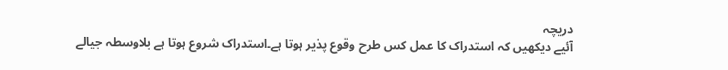دریچہ
آئیے دیکھیں کہ استدراک کا عمل کس طرح وقوع پذیر ہوتا ہے۔استدراک شروع ہوتا ہے بلاوسطہ جیالے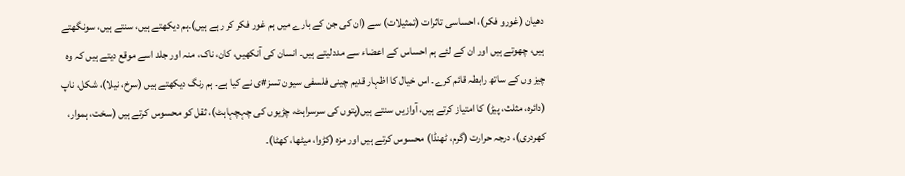دھیان (غورو فکر)، احساسی تاثرات (تمثیلات) سے (ان کی جن کے بارے میں ہم غور فکر کر رہے ہیں)۔ہم دیکھتے ہیں، سنتے ہیں، سونگھتے ہیں، چھوتے ہیں اور ان کے لئے ہم احساس کے اعضاء سے مددلیتے ہیں۔ انسان کی آنکھیں، کان، ناک، منہ اور جلد اسے موقع دیتے ہیں کہ وہ چیز وں کے ساتھ رابطہ قائم کرے۔ اس خیال کا اظہار قدیم چینی فلسفی سیون تسز#ی نے کیا ہے۔ ہم رنگ دیکھتے ہیں (سرخ، نیلا)، شکل، ناپ (دائرہ، مثلث، پیڑ) کا امتیاز کرتے ہیں، آوازیں سنتے ہیں(پتوں کی سرسراہٹ، چڑیوں کی چہچہاہٹ)، ثقل کو محسوس کرتے ہیں (سخت، ہموار، کھردری)، درجہ حرارت (گرم، ٹھنڈا) محسوس کرتے ہیں اور مزہ (کڑوا، میٹھا، کھٹا)۔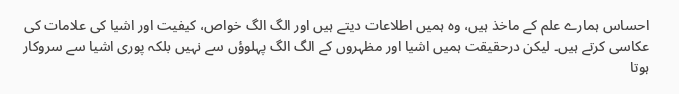احساس ہمارے علم کے ماخذ ہیں، وہ ہمیں اطلاعات دیتے ہیں اور الگ الگ خواص، کیفیت اور اشیا کی علامات کی عکاسی کرتے ہیں۔ لیکن درحقیقت ہمیں اشیا اور مظہروں کے الگ الگ پہلوؤں سے نہیں بلکہ پوری اشیا سے سروکار ہوتا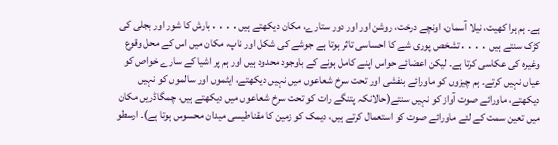ہے۔ ہم ہرا کھیت، نیلا آسمان، اونچے درخت، روشن اور اور دور ستارے، مکان دیکھتے ہیں․․․․بارش کا شور اور بجلی کی کڑک سنتے ہیں ․․․․تشخص پوری شے کا احساسی تاثر ہوتا ہے جوشے کی شکل اور ناپ، مکان میں اس کے محل وقوع وغیرہ کی عکاسی کرتا ہے۔ لیکن اعضائے حواس اپنے کامل ہونے کے باوجود محدود ہیں اور ہم پر اشیا کے سارے خواص کو عیاں نہیں کرتے۔ ہم چیزوں کو ماورائے بنفشی اور تحت سرخ شعاعوں میں نہیں دیکھتے، ایٹموں اور سالموں کو نہیں دیکھتے، ماورائے صوت آواز کو نہیں سنتے(حالانکہ پتنگے رات کو تحت سرخ شعاعوں میں دیکھتے ہیں، چمگاڈریں مکان میں تعین سمت کے لئے ماورائے صوت کو استعمال کرتے ہیں، دیمک کو زمین کا مقناطیسی میدان محسوس ہوتا ہے)۔ ارسطو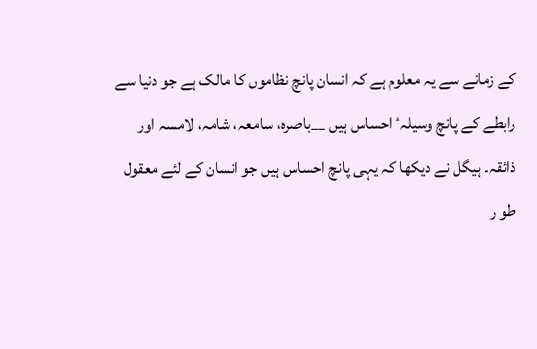کے زمانے سے یہ معلوم ہے کہ انسان پانچ نظاموں کا مالک ہے جو دنیا سے رابطے کے پانچ وسیلہٴ احساس ہیں __باصرہ، سامعہ، شامہ، لامسہ اور ذائقہ۔ ہیگل نے دیکھا کہ یہی پانچ احساس ہیں جو انسان کے لئے معقول طو ر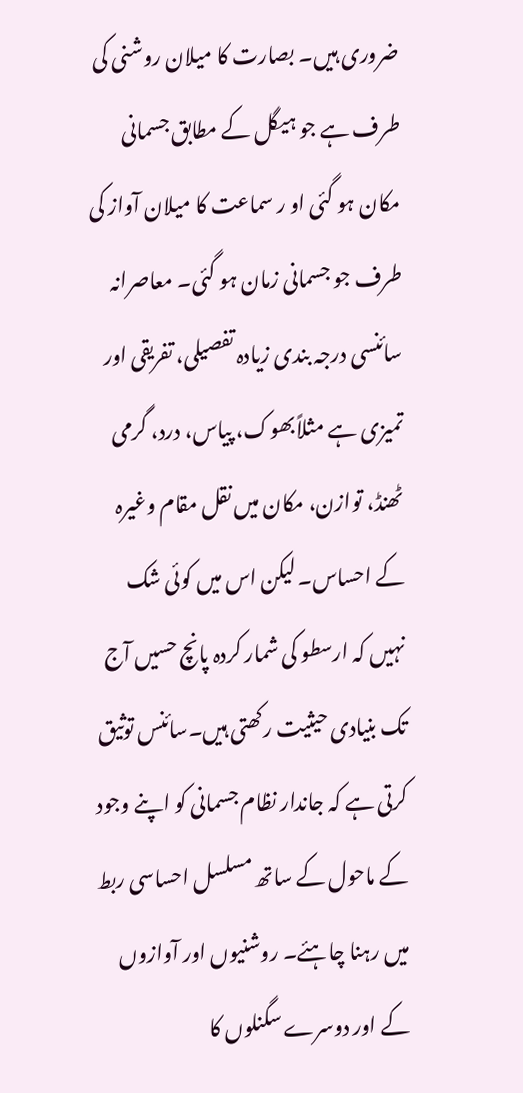ضروری ہیں۔ بصارت کا میلان روشنی کی طرف ہے جو ہیگل کے مطابق جسمانی مکان ہو گئی او ر سماعت کا میلان آواز کی طرف جو جسمانی زمان ہو گئی۔ معاصرانہ سائنسی درجہ بندی زیادہ تفصیلی، تفریقی اور تمیزی ہے مثلاًبھوک، پیاس، درد، گرمی ٹھنڈ، توازن، مکان میں نقل مقام وغیرہ کے احساس۔ لیکن اس میں کوئی شک نہیں کہ ارسطو کی شمار کردہ پانچ حسیں آج تک بنیادی حیثیت رکھتی ہیں۔سائنس توثیق کرتی ہے کہ جاندار نظام جسمانی کو اپنے وجود کے ماحول کے ساتھ مسلسل احساسی ربط میں رہنا چاہئے۔ روشنیوں اور آوازوں کے اور دوسرے سگنلوں کا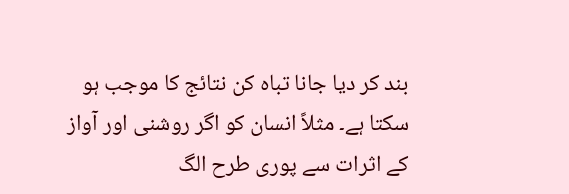بند کر دیا جانا تباہ کن نتائج کا موجب ہو سکتا ہے۔ مثلاً انسان کو اگر روشنی اور آواز کے اثرات سے پوری طرح الگ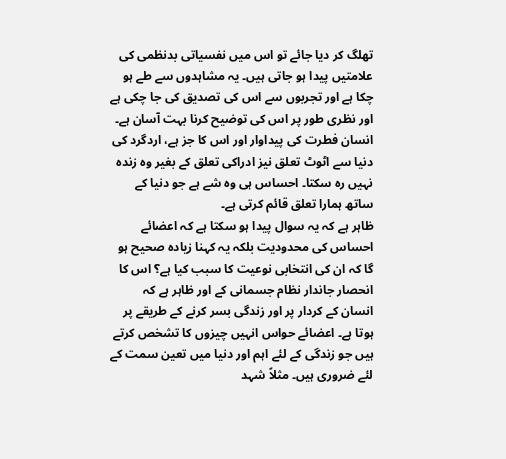تھلگ کر دیا جائے تو اس میں نفسیاتی بدنظمی کی علامتیں پیدا ہو جاتی ہیں۔ یہ مشاہدوں سے طے ہو چکا ہے اور تجربوں سے اس کی تصدیق کی جا چکی ہے اور نظری طور پر اس کی توضیح کرنا بہت آسان ہے۔ انسان فطرت کی پیداوار اور اس کا جز ہے، اردگرد کی دنیا سے اٹوٹ تعلق نیز ادراکی تعلق کے بغیر وہ زندہ نہیں رہ سکتا۔ احساس ہی وہ شے ہے جو دنیا کے ساتھ ہمارا تعلق قائم کرتی ہے۔
ظاہر ہے کہ یہ سوال پیدا ہو سکتا ہے کہ اعضائے احساس کی محدودیت بلکہ یہ کہنا زیادہ صحیح ہو گا کہ ان کی انتخابی نوعیت کا سبب کیا ہے؟ اس کا انحصار جاندار نظام جسمانی کے اور ظاہر ہے کہ انسان کے کردار پر اور زندگی بسر کرنے کے طریقے پر ہوتا ہے۔ اعضائے حواس انہیں چیزوں کا تشخص کرتے ہیں جو زندگی کے لئے اہم اور دنیا میں تعین سمت کے لئے ضروری ہیں۔ مثلاً شہد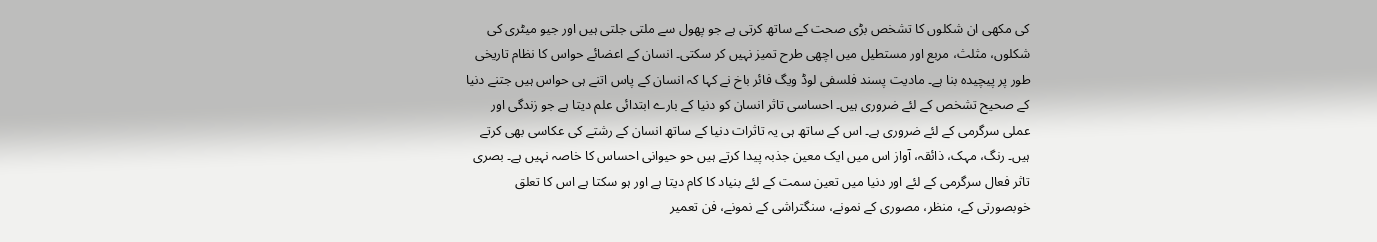کی مکھی ان شکلوں کا تشخص بڑی صحت کے ساتھ کرتی ہے جو پھول سے ملتی جلتی ہیں اور جیو میٹری کی شکلوں، مثلث، مربع اور مستطیل میں اچھی طرح تمیز نہیں کر سکتی۔ انسان کے اعضائے حواس کا نظام تاریخی طور پر پیچیدہ بنا ہے۔ مادیت پسند فلسفی لوڈ ویگ فائر باخ نے کہا کہ انسان کے پاس اتنے ہی حواس ہیں جتنے دنیا کے صحیح تشخص کے لئے ضروری ہیں۔ احساسی تاثر انسان کو دنیا کے بارے ابتدائی علم دیتا ہے جو زندگی اور عملی سرگرمی کے لئے ضروری ہے۔ اس کے ساتھ ہی یہ تاثرات دنیا کے ساتھ انسان کے رشتے کی عکاسی بھی کرتے ہیں۔ رنگ، مہک، ذائقہ، آواز اس میں ایک معین جذبہ پیدا کرتے ہیں حو حیوانی احساس کا خاصہ نہیں ہے۔ بصری تاثر فعال سرگرمی کے لئے اور دنیا میں تعین سمت کے لئے بنیاد کا کام دیتا ہے اور ہو سکتا ہے اس کا تعلق خوبصورتی کے، منظر، مصوری کے نمونے، سنگتراشی کے نمونے، فن تعمیر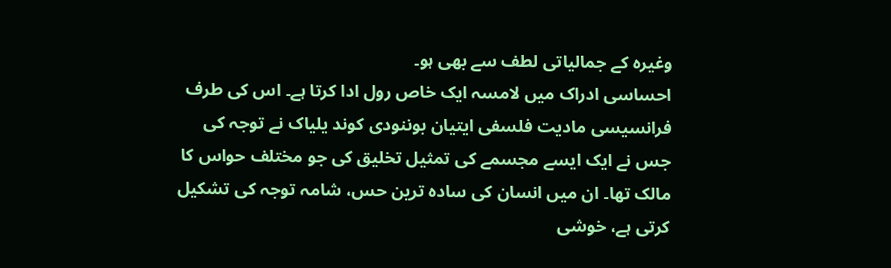وغیرہ کے جمالیاتی لطف سے بھی ہو۔
احساسی ادراک میں لامسہ ایک خاص رول ادا کرتا ہے۔ اس کی طرف فرانسیسی مادیت فلسفی ایتیان بوننودی کوند یلیاک نے توجہ کی جس نے ایک ایسے مجسمے کی تمثیل تخلیق کی جو مختلف حواس کا مالک تھا۔ ان میں انسان کی سادہ ترین حس، شامہ توجہ کی تشکیل کرتی ہے، خوشی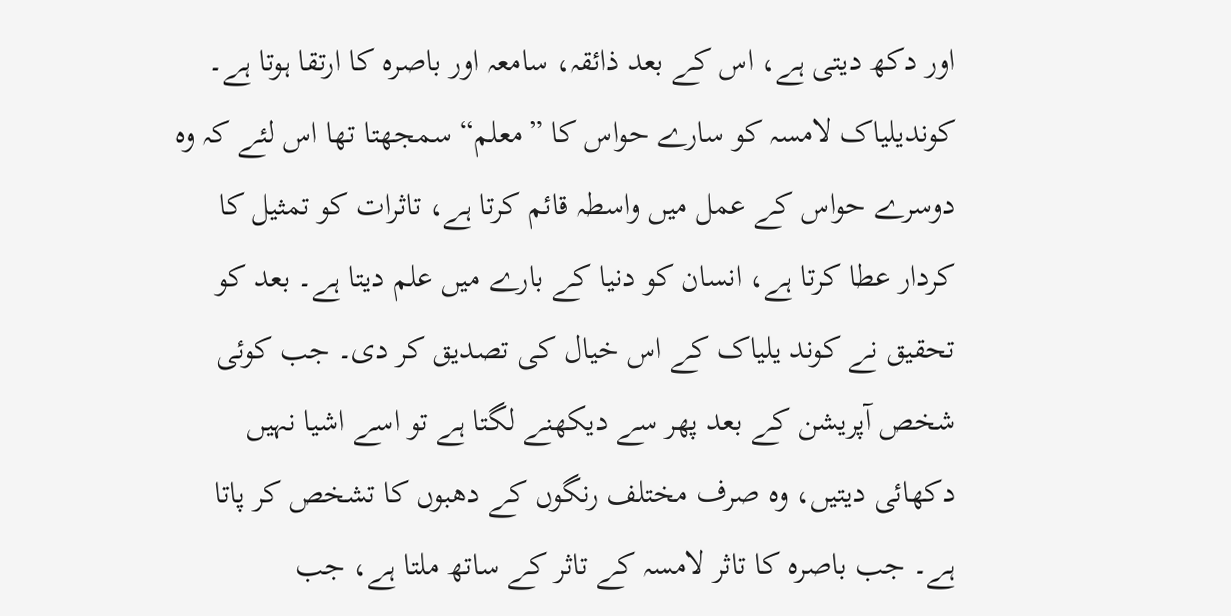اور دکھ دیتی ہے، اس کے بعد ذائقہ، سامعہ اور باصرہ کا ارتقا ہوتا ہے۔ کوندیلیاک لامسہ کو سارے حواس کا ”معلم“ سمجھتا تھا اس لئے کہ وہ دوسرے حواس کے عمل میں واسطہ قائم کرتا ہے، تاثرات کو تمثیل کا کردار عطا کرتا ہے، انسان کو دنیا کے بارے میں علم دیتا ہے۔ بعد کو تحقیق نے کوند یلیاک کے اس خیال کی تصدیق کر دی۔ جب کوئی شخص آپریشن کے بعد پھر سے دیکھنے لگتا ہے تو اسے اشیا نہیں دکھائی دیتیں، وہ صرف مختلف رنگوں کے دھبوں کا تشخص کر پاتا ہے۔ جب باصرہ کا تاثر لامسہ کے تاثر کے ساتھ ملتا ہے، جب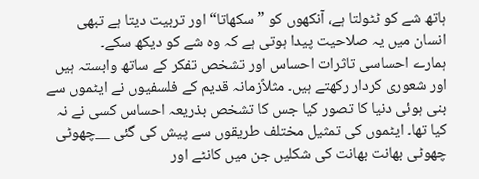ہاتھ شے کو ٹٹولتا ہے، آنکھوں کو ”سکھاتا“ اور تربیت دیتا ہے تبھی انسان میں یہ صلاحیت پیدا ہوتی ہے کہ وہ شے کو دیکھ سکے۔
ہمارے احساسی تاثرات احساس اور تشخص تفکر کے ساتھ وابستہ ہیں اور شعوری کردار رکھتے ہیں۔ مثلاًزمانہ قدیم کے فلسفیوں نے ایٹموں سے بنی ہوئی دنیا کا تصور کیا جس کا تشخص بذریعہ احساس کسی نے نہ کیا تھا۔ ایٹموں کی تمثیل مختلف طریقوں سے پیش کی گئی __چھوٹی چھوٹی بھانت بھانت کی شکلیں جن میں کانٹے اور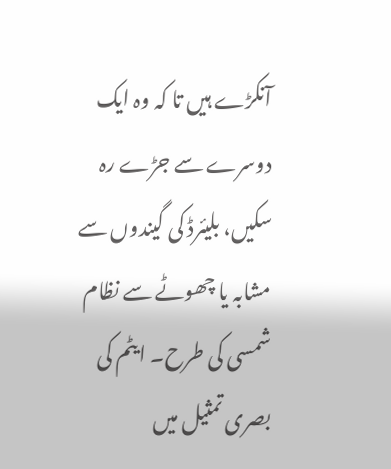آنکڑے ہیں تا کہ وہ ایک دوسرے سے جڑے رہ سکیں، بلیئرڈ کی گیندوں سے مشابہ یا چھوٹے سے نظام شمسی کی طرح۔ ایٹم کی بصری تمثیل میں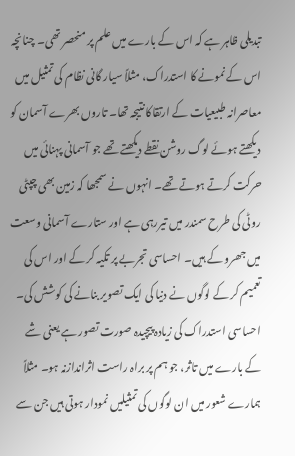تبدیلی ظاہر ہے کہ اس کے بارے میں علم پر منحصر تھی۔ چنانچہ اس کے نمونے کا استدراک، مثلاً سیار گانی نظام کی تمثیل میں معاصرانہ طبیعیات کے ارتقاکا نتیجہ تھا۔ تاروں بھرے آسمان کو دیکھتے ہوئے لوگ روشن نقطے دیکھتے تھے جو آسمانی پہنائی میں حرکت کرتے ہوتے تھے۔ انہوں نے سمجھا کہ زمین بھی چپٹی روٹی کی طرح سمندر میں تیررہی ہے اور ستارے آسمانی وسعت میں جھرو کے ہیں۔ احساسی تجربے پر تکیہ کر کے اور اس کی تعمیم کر کے لوگوں نے دنیا کی ایک تصویر بنانے کی کوشش کی۔
احساسی استدراک کی زیادہ پیچیدہ صورت تصور ہے یعنی شے کے بارے میں تاثر، جو ہم پر براہ راست اثراندازنہ ہو۔ مثلاً ہمارے شعور میں ان لوگوں کی تمثیلیں نمودار ہوتی ہیں جن سے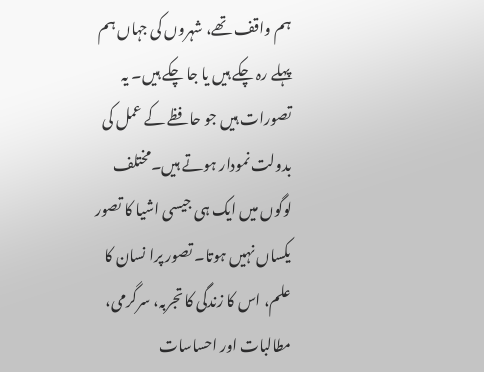ہم واقف تھے، شہروں کی جہاں ہم پہلے رہ چکے ہیں یا جا چکے ہیں۔ یہ تصورات ہیں جو حافظے کے عمل کی بدولت نمودار ہوتے ہیں۔مختلف لوگوں میں ایک ہی جیسی اشیا کا تصور یکساں نہیں ہوتا۔ تصور پرا نسان کا علم، اس کا زندگی کا تجربہ، سرگرمی، مطالبات اور احساسات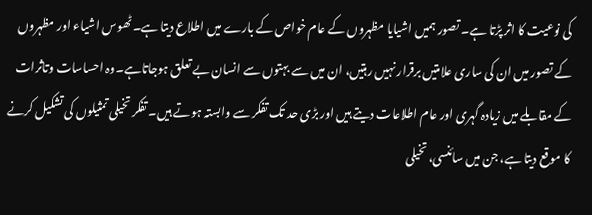کی نوعیت کا اثر پڑتا ہے۔ تصور ہمیں اشیایا مظہروں کے عام خواص کے بارے میں اطلاع دیتا ہے۔ٹھوس اشیاء اور مظہروں کے تصور میں ان کی ساری علامتیں برقرار نہیں رہتیں، ان میں سے بہتوں سے انسان بے تعلق ہوجاتاہے۔وہ احساسات وتاثرات کے مقابلے میں زیادہ گہری اور عام اطلاعات دیتے ہیں اور بڑی حد تک تفکر سے وابستہ ہوتے ہیں۔ تفکر تخیلی تمثیلوں کی تشکیل کرنے کا موقع دیتا ہے، جن میں سائنسی، تخیلی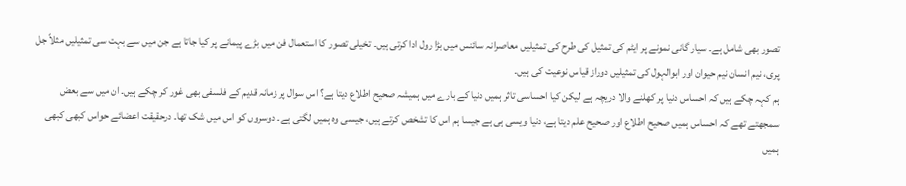تصور بھی شامل ہے۔ سیار گانی نمونے پر ایٹم کی تمثیل کی طرح کی تمثیلیں معاصرانہ سائنس میں بڑا رول ادا کرتی ہیں۔ تخیلی تصور کا استعمال فن میں بڑے پیمانے پر کیا جاتا ہے جن میں سے بہت سی تمثیلیں مثلاً جل پری، نیم انسان نیم حیوان اور ابوالہول کی تمثیلیں دوراز قیاس نوعیت کی ہیں۔
ہم کہہ چکے ہیں کہ احساس دنیا پر کھلنے والا دریچہ ہے لیکن کیا احساسی تاثر ہمیں دنیا کے بارے میں ہمیشہ صحیح اطلاع دیتا ہے؟ اس سوال پر زمانہ قدیم کے فلسفی بھی غور کر چکے ہیں۔ ان میں سے بعض سمجھتے تھے کہ احساس ہمیں صحیح اطلاع اور صحیح علم دیتا ہے، دنیا ویسی ہی ہے جیسا ہم اس کا تشخص کرتے ہیں، جیسی وہ ہمیں لگتی ہے۔ دوسروں کو اس میں شک تھا۔ درحقیقت اعضائے حواس کبھی کبھی ہمیں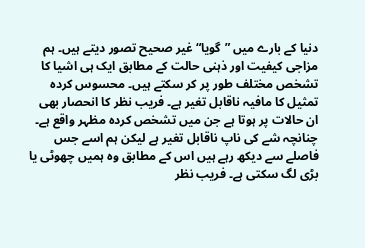دنیا کے بارے میں ”گویا“ غیر صحیح تصور دیتے ہیں۔ ہم مزاجی کیفیت اور ذہنی حالت کے مطابق ایک ہی اشیا کا تشخص مختلف طور پر کر سکتے ہیں۔ محسوس کردہ تمثیل کا مافیہ ناقابل تغیر ہے۔ فریب نظر کا انحصار بھی ان حالات پر ہوتا ہے جن میں تشخص کردہ مظہر واقع ہے۔ چنانچہ شے کی ناپ ناقابل تغیر ہے لیکن ہم اسے جس فاصلے سے دیکھ رہے ہیں اس کے مطابق وہ ہمیں چھوٹی یا بڑی لگ سکتی ہے۔ فریب نظر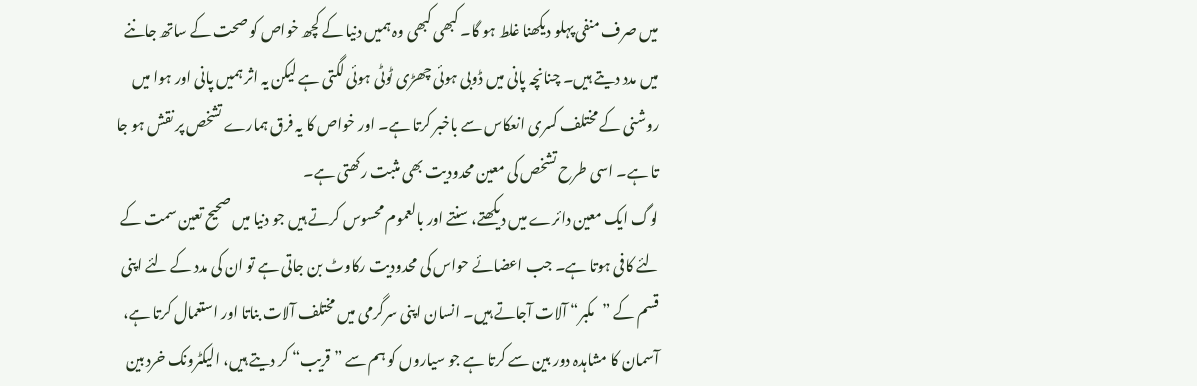میں صرف منفی پہلو دیکھنا غلط ہو گا۔ کبھی کبھی وہ ہمیں دنیا کے کچھ خواص کو صحت کے ساتھ جاننے میں مدد دیتے ہیں۔ چنانچہ پانی میں ڈوبی ہوئی چھڑی ٹوٹی ہوئی لگتی ہے لیکن یہ اثر ہمیں پانی اور ہوا میں روشنی کے مختلف کسری انعکاس سے باخبر کرتا ہے۔ اور خواص کا یہ فرق ہمارے تشخص پر نقش ہو جا تا ہے۔ اسی طرح تشخص کی معین محدودیت بھی مثبت رکھتی ہے۔
لوگ ایک معین دائرے میں دیکھتے، سنتے اور بالعموم محسوس کرتے ہیں جو دنیا میں صحیح تعین سمت کے لئے کافی ہوتا ہے۔ جب اعضائے حواس کی محدودیت رکاوٹ بن جاتی ہے تو ان کی مدد کے لئے اپنی قسم کے ”مکبر“ آلات آجاتے ہیں۔ انسان اپنی سرگرمی میں مختلف آلات بناتا اور استعمال کرتا ہے، آسمان کا مشاہدہ دور بین سے کرتا ہے جو سیاروں کو ہم سے ”قریب“ کر دیتے ہیں، الیکٹرونک خردبین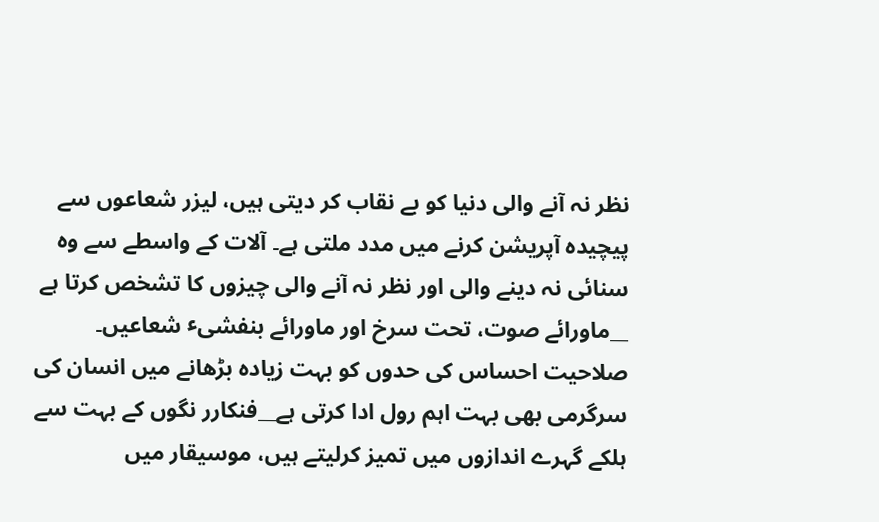نظر نہ آنے والی دنیا کو بے نقاب کر دیتی ہیں، لیزر شعاعوں سے پیچیدہ آپریشن کرنے میں مدد ملتی ہے۔ آلات کے واسطے سے وہ سنائی نہ دینے والی اور نظر نہ آنے والی چیزوں کا تشخص کرتا ہے __ماورائے صوت، تحت سرخ اور ماورائے بنفشیٴ شعاعیں۔
صلاحیت احساس کی حدوں کو بہت زیادہ بڑھانے میں انسان کی سرگرمی بھی بہت اہم رول ادا کرتی ہے__فنکارر نگوں کے بہت سے ہلکے گہرے اندازوں میں تمیز کرلیتے ہیں، موسیقار میں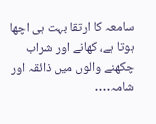سامعہ کا ارتقا بہت ہی اچھا ہوتا ہے، کھانے اور شراب چکھنے والوں میں ذائقہ اور شامہ․․․․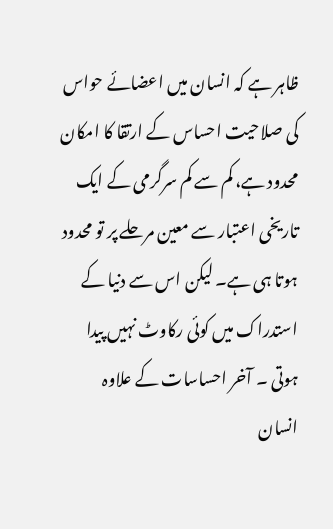ظاہر ہے کہ انسان میں اعضائے حواس کی صلاحیت احساس کے ارتقا کا امکان محدود ہے، کم سے کم سرگرمی کے ایک تاریخی اعتبار سے معین مرحلے پر تو محدود ہوتا ہی ہے۔ لیکن اس سے دنیا کے استدراک میں کوئی رکاوٹ نہیں پیدا ہوتی ۔ آخر احساسات کے علاوہ انسان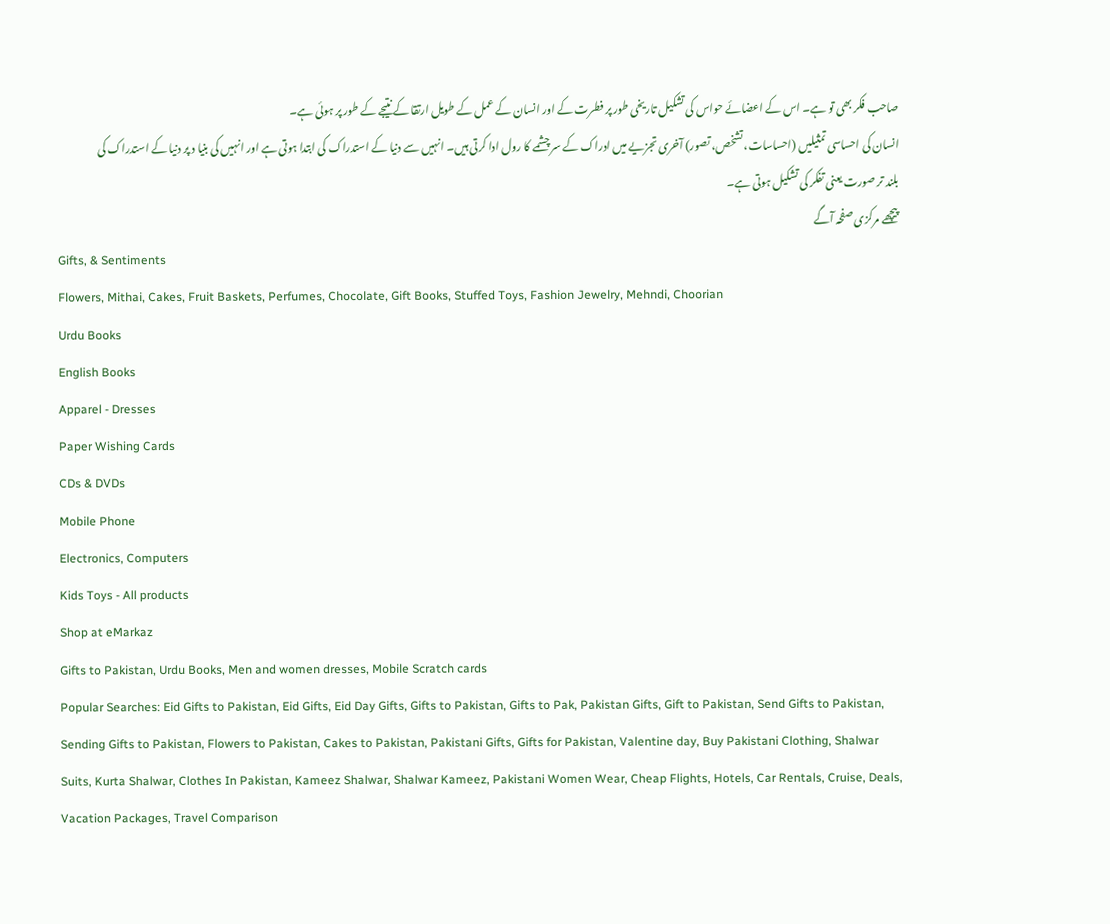صاحب فکر بھی تو ہے۔ اس کے اعضائے حواس کی تشکیل تاریخی طور پر فطرت کے اور انسان کے عمل کے طویل ارتقا کے نتیجے کے طور پر ہوئی ہے۔
انسان کی احساسی تمثیلیں (احساسات، تشخص، تصور) آخری تجزیے میں ادراک کے سر چشمے کا رول ادا کرتی ہیں۔ انہیں سے دنیا کے استدراک کی ابتدا ہوتی ہے اور انہیں کی بنیا د پر دنیا کے استدراک کی بلند تر صورت یعنی تفکر کی تشکیل ہوتی ہے۔
پیچھے مرکزی صفحہ آگے
Gifts, & Sentiments
Flowers, Mithai, Cakes, Fruit Baskets, Perfumes, Chocolate, Gift Books, Stuffed Toys, Fashion Jewelry, Mehndi, Choorian
Urdu Books
English Books
Apparel - Dresses
Paper Wishing Cards
CDs & DVDs
Mobile Phone
Electronics, Computers
Kids Toys - All products
Shop at eMarkaz
Gifts to Pakistan, Urdu Books, Men and women dresses, Mobile Scratch cards
Popular Searches: Eid Gifts to Pakistan, Eid Gifts, Eid Day Gifts, Gifts to Pakistan, Gifts to Pak, Pakistan Gifts, Gift to Pakistan, Send Gifts to Pakistan, Sending Gifts to Pakistan, Flowers to Pakistan, Cakes to Pakistan, Pakistani Gifts, Gifts for Pakistan, Valentine day, Buy Pakistani Clothing, Shalwar Suits, Kurta Shalwar, Clothes In Pakistan, Kameez Shalwar, Shalwar Kameez, Pakistani Women Wear, Cheap Flights, Hotels, Car Rentals, Cruise, Deals, Vacation Packages, Travel Comparison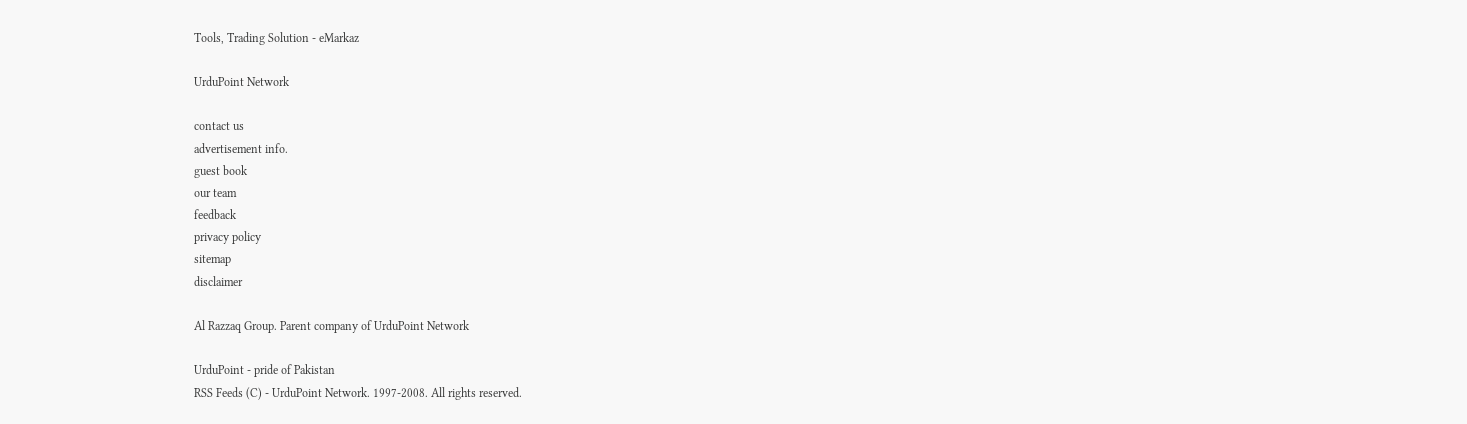Tools, Trading Solution - eMarkaz

UrduPoint Network

contact us
advertisement info.
guest book
our team
feedback
privacy policy
sitemap
disclaimer

Al Razzaq Group. Parent company of UrduPoint Network

UrduPoint - pride of Pakistan
RSS Feeds (C) - UrduPoint Network. 1997-2008. All rights reserved.